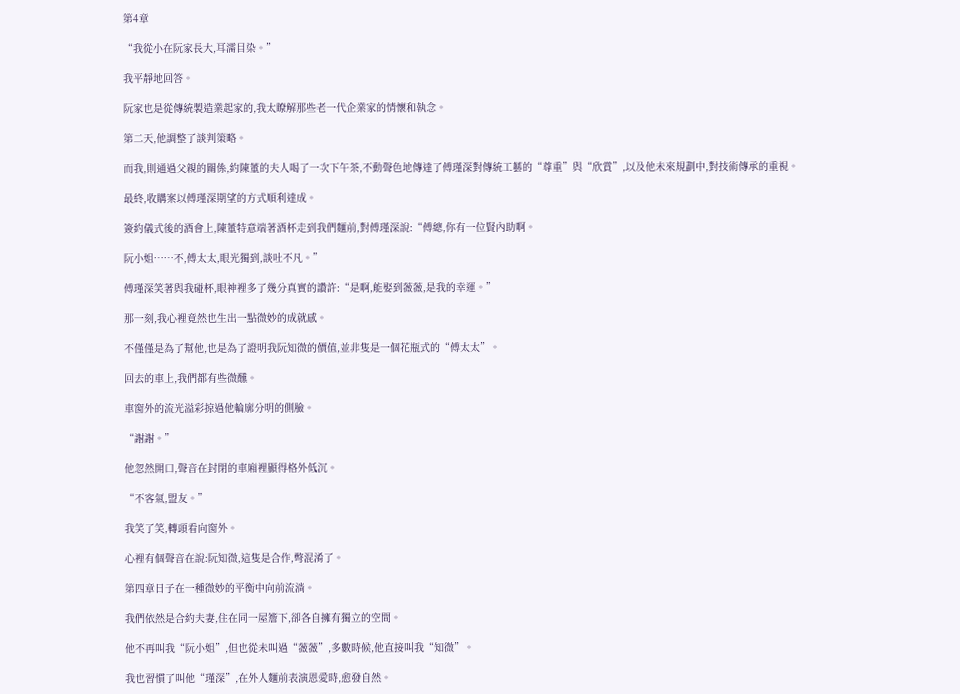第4章

“我從小在阮家長大,耳濡目染。”

我平靜地回答。

阮家也是從傳統製造業起家的,我太瞭解那些老一代企業家的情懷和執念。

第二天,他調整了談判策略。

而我,則通過父親的關係,約陳董的夫人喝了一次下午茶,不動聲色地傳達了傅瑾深對傳統工藝的“尊重”與“欣賞”,以及他未來規劃中,對技術傳承的重視。

最終,收購案以傅瑾深期望的方式順利達成。

簽約儀式後的酒會上,陳董特意端著酒杯走到我們麵前,對傅瑾深說:“傅總,你有一位賢內助啊。

阮小姐……不,傅太太,眼光獨到,談吐不凡。”

傅瑾深笑著與我碰杯,眼神裡多了幾分真實的讚許:“是啊,能娶到薇薇,是我的幸運。”

那一刻,我心裡竟然也生出一點微妙的成就感。

不僅僅是為了幫他,也是為了證明我阮知微的價值,並非隻是一個花瓶式的“傅太太”。

回去的車上,我們都有些微醺。

車窗外的流光溢彩掠過他輪廓分明的側臉。

“謝謝。”

他忽然開口,聲音在封閉的車廂裡顯得格外低沉。

“不客氣,盟友。”

我笑了笑,轉頭看向窗外。

心裡有個聲音在說:阮知微,這隻是合作,彆混淆了。

第四章日子在一種微妙的平衡中向前流淌。

我們依然是合約夫妻,住在同一屋簷下,卻各自擁有獨立的空間。

他不再叫我“阮小姐”,但也從未叫過“薇薇”,多數時候,他直接叫我“知微”。

我也習慣了叫他“瑾深”,在外人麵前表演恩愛時,愈發自然。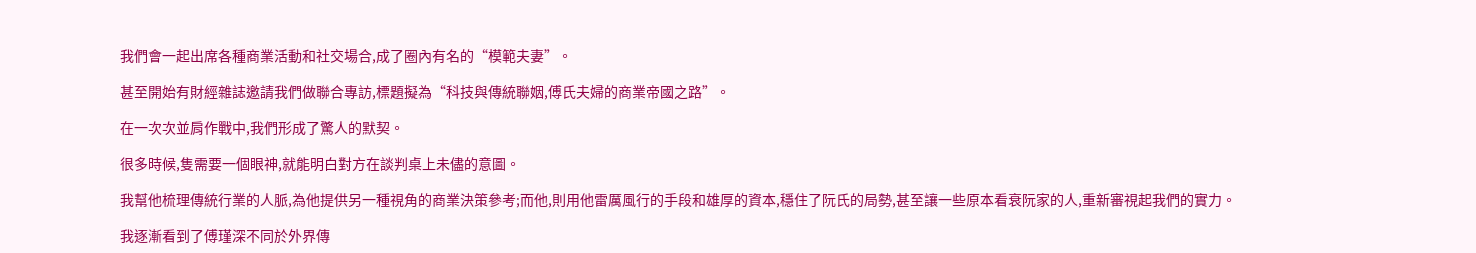我們會一起出席各種商業活動和社交場合,成了圈內有名的“模範夫妻”。

甚至開始有財經雜誌邀請我們做聯合專訪,標題擬為“科技與傳統聯姻,傅氏夫婦的商業帝國之路”。

在一次次並肩作戰中,我們形成了驚人的默契。

很多時候,隻需要一個眼神,就能明白對方在談判桌上未儘的意圖。

我幫他梳理傳統行業的人脈,為他提供另一種視角的商業決策參考;而他,則用他雷厲風行的手段和雄厚的資本,穩住了阮氏的局勢,甚至讓一些原本看衰阮家的人,重新審視起我們的實力。

我逐漸看到了傅瑾深不同於外界傳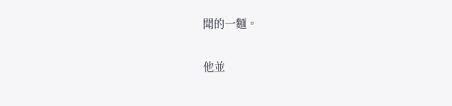聞的一麵。

他並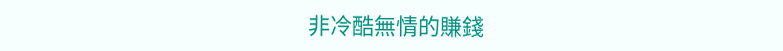非冷酷無情的賺錢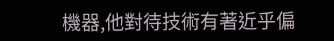機器,他對待技術有著近乎偏